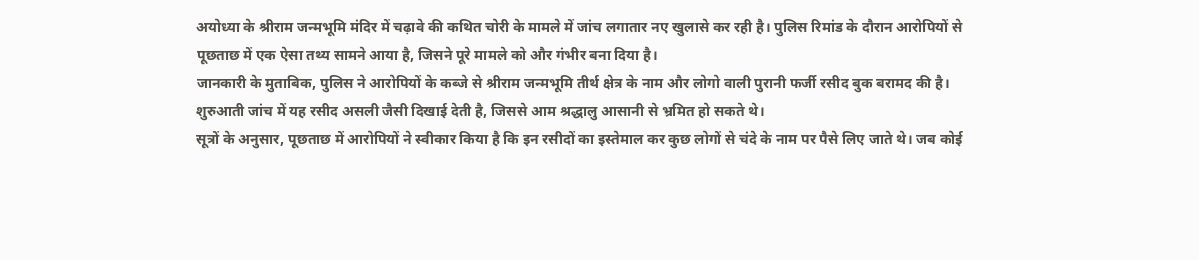अयोध्या के श्रीराम जन्मभूमि मंदिर में चढ़ावे की कथित चोरी के मामले में जांच लगातार नए खुलासे कर रही है। पुलिस रिमांड के दौरान आरोपियों से पूछताछ में एक ऐसा तथ्य सामने आया है, जिसने पूरे मामले को और गंभीर बना दिया है।
जानकारी के मुताबिक, पुलिस ने आरोपियों के कब्जे से श्रीराम जन्मभूमि तीर्थ क्षेत्र के नाम और लोगो वाली पुरानी फर्जी रसीद बुक बरामद की है। शुरुआती जांच में यह रसीद असली जैसी दिखाई देती है, जिससे आम श्रद्धालु आसानी से भ्रमित हो सकते थे।
सूत्रों के अनुसार, पूछताछ में आरोपियों ने स्वीकार किया है कि इन रसीदों का इस्तेमाल कर कुछ लोगों से चंदे के नाम पर पैसे लिए जाते थे। जब कोई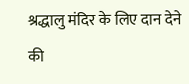श्रद्धालु मंदिर के लिए दान देने की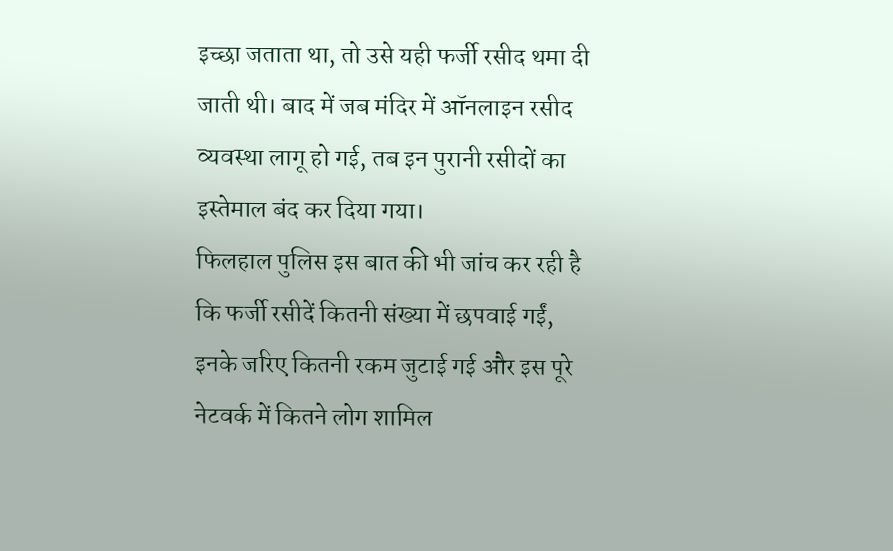इच्छा जताता था, तो उसे यही फर्जी रसीद थमा दी जाती थी। बाद में जब मंदिर में ऑनलाइन रसीद व्यवस्था लागू हो गई, तब इन पुरानी रसीदों का इस्तेमाल बंद कर दिया गया।
फिलहाल पुलिस इस बात की भी जांच कर रही है कि फर्जी रसीदें कितनी संख्या में छपवाई गईं, इनके जरिए कितनी रकम जुटाई गई और इस पूरे नेटवर्क में कितने लोग शामिल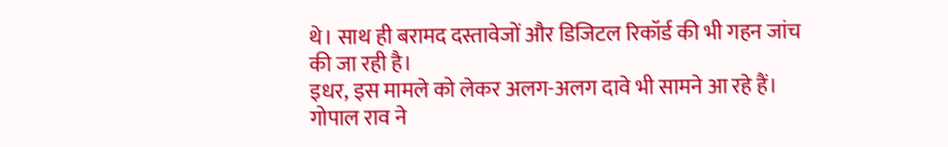थे। साथ ही बरामद दस्तावेजों और डिजिटल रिकॉर्ड की भी गहन जांच की जा रही है।
इधर, इस मामले को लेकर अलग-अलग दावे भी सामने आ रहे हैं। गोपाल राव ने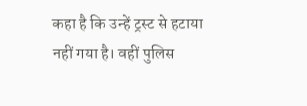कहा है कि उन्हें ट्रस्ट से हटाया नहीं गया है। वहीं पुलिस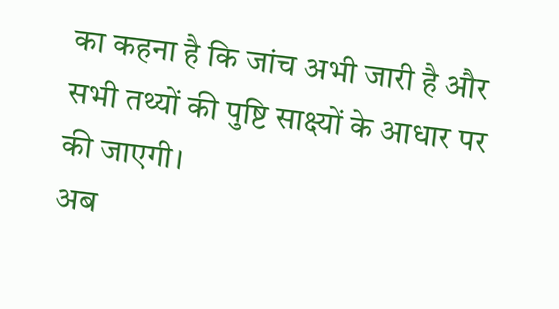का कहना है कि जांच अभी जारी है और सभी तथ्यों की पुष्टि साक्ष्यों के आधार पर की जाएगी।
अब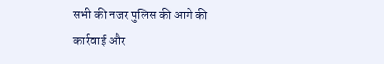सभी की नजर पुलिस की आगे की कार्रवाई और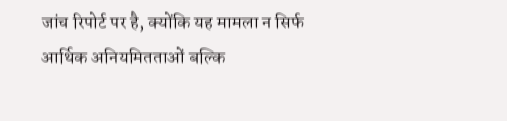जांच रिपोर्ट पर है, क्योंकि यह मामला न सिर्फ आर्थिक अनियमितताओं बल्कि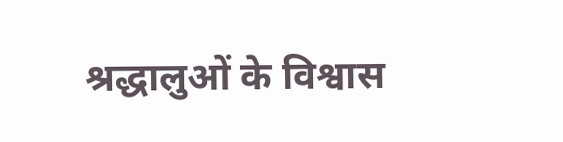श्रद्धालुओं के विश्वास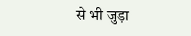से भी जुड़ा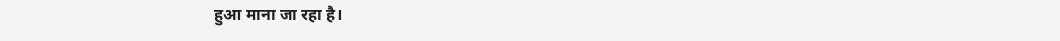हुआ माना जा रहा है।